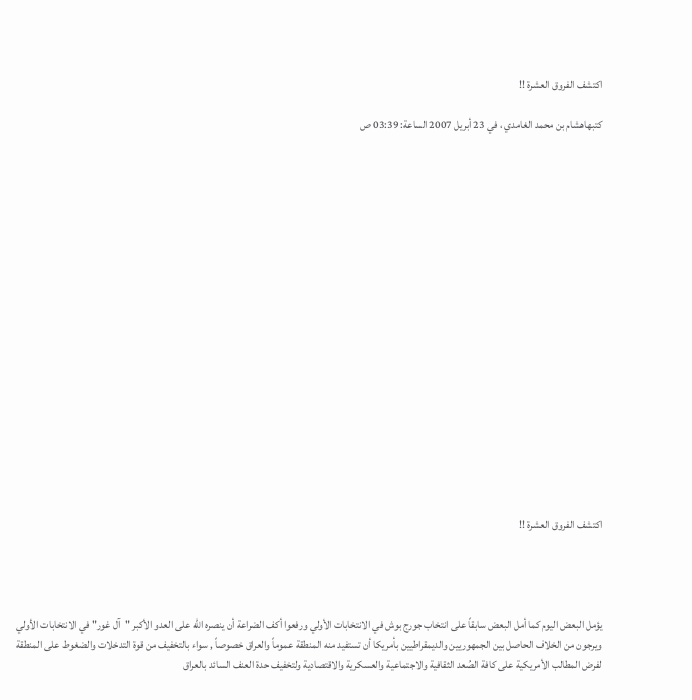اكتشف الفروق العشرة !!

كتبهاهشام بن محمد الغامدي ، في 23 أبريل 2007 الساعة: 03:39 ص



















اكتشف الفروق العشرة !!




يؤمل البعض اليوم كما أمل البعض سابقاً على انتخاب جورج بوش في الانتخابات الأولي ورفعوا أكف الضراعة أن ينصره الله على العدو الأكبر "آل غور" في الانتخابات الأولي ويرجون من الخلاف الحاصل بين الجمهوريين والديمقراطيين بأمريكا أن تستفيد منه المنطقة عموماً والعراق خصوصاً , سواء بالتخفيف من قوة التدخلات والضغوط على المنطقة لفرض المطالب الأمريكية على كافة الصُعد الثقافية والاجتماعية والعسكرية والاقتصادية ولتخفيف حدة العنف السائد بالعراق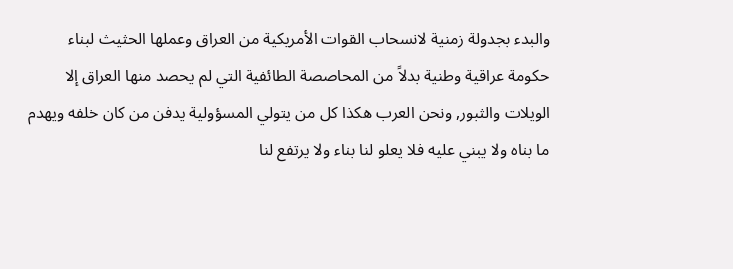والبدء بجدولة زمنية لانسحاب القوات الأمريكية من العراق وعملها الحثيث لبناء حكومة عراقية وطنية بدلاً من المحاصصة الطائفية التي لم يحصد منها العراق إلا الويلات والثبور, ونحن العرب هكذا كل من يتولي المسؤولية يدفن من كان خلفه ويهدم ما بناه ولا يبني عليه فلا يعلو لنا بناء ولا يرتفع لنا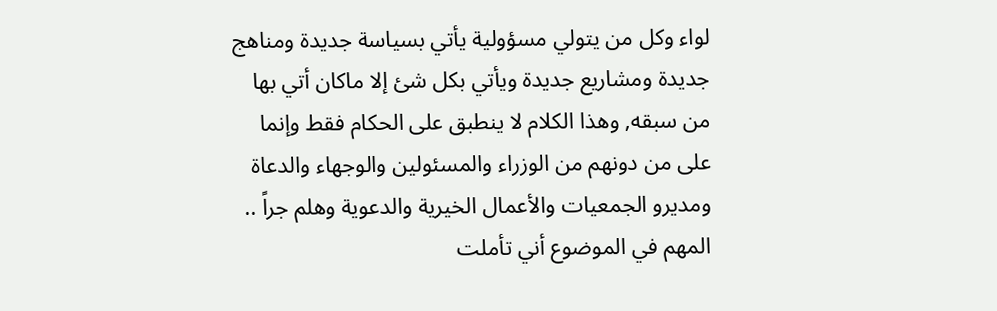لواء وكل من يتولي مسؤولية يأتي بسياسة جديدة ومناهج جديدة ومشاريع جديدة ويأتي بكل شئ إلا ماكان أتي بها من سبقه, وهذا الكلام لا ينطبق على الحكام فقط وإنما على من دونهم من الوزراء والمسئولين والوجهاء والدعاة ومديرو الجمعيات والأعمال الخيرية والدعوية وهلم جراً .. المهم في الموضوع أني تأملت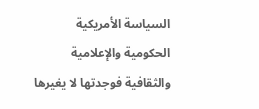السياسة الأمريكية الحكومية والإعلامية والثقافية فوجدتها لا يغيرها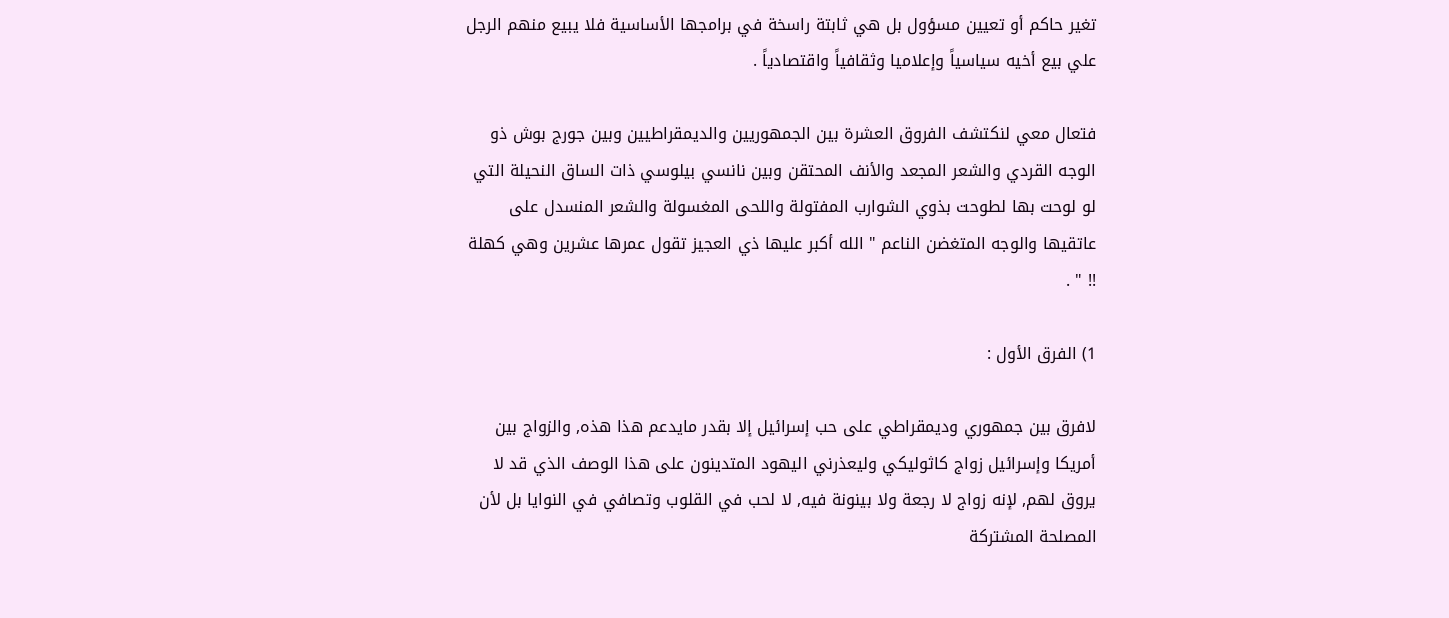تغير حاكم أو تعيين مسؤول بل هي ثابتة راسخة في برامجها الأساسية فلا يبيع منهم الرجل علي بيع أخيه سياسياً وإعلاميا وثقافياً واقتصادياً .

فتعال معي لنكتشف الفروق العشرة بين الجمهوريين والديمقراطيين وبين جورج بوش ذو الوجه القردي والشعر المجعد والأنف المحتقن وبين نانسي بيلوسي ذات الساق النحيلة التي لو لوحت بها لطوحت بذوي الشوارب المفتولة واللحى المغسولة والشعر المنسدل على عاتقيها والوجه المتغضن الناعم " الله أكبر عليها ذي العجيز تقول عمرها عشرين وهي كهلة !! " .

1) الفرق الأول :

لافرق بين جمهوري وديمقراطي على حب إسرائيل إلا بقدر مايدعم هذا هذه, والزواج بين أمريكا وإسرائيل زواج كاثوليكي وليعذرني اليهود المتدينون على هذا الوصف الذي قد لا يروق لهم, لإنه زواج لا رجعة ولا بينونة فيه, لا لحب في القلوب وتصافي في النوايا بل لأن المصلحة المشتركة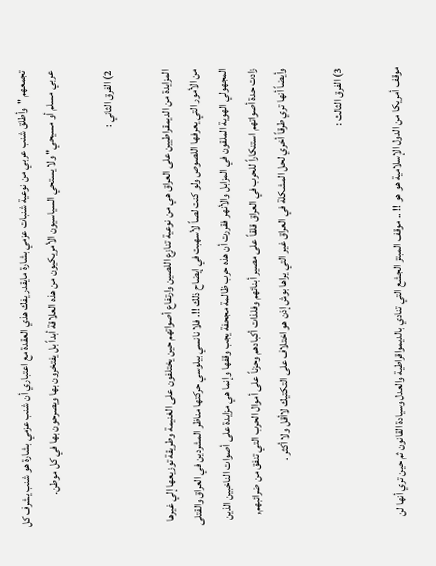تجمعهم "وأطلق شنب عربي من نوعية شنبات عزمي بشارة مايقدر يفك هذي العقدة مع اعتباري أن شنب عزمي بشارة هو شنب يشرف كل عربي مسلم أو مسيحي" ولا يستحي السياسيون الأمريكيون من هذه العلاقة أبداً بل يفتخرون بها ويصرحون بها في كل موطن.

2) الفرق الثاني :

المزايدة من الديمقراطيين على العراق هي من نوعية تنازع اللصين وارتفاع أصواتهم حين يختلفون على الغنيمة وطريقة توزيعها إلي غيرها من الأمور التي يعرفها اللصوص ولو كنت لصاً لأسهبت في إيضاح ذلك !!. فلا نانسي بيلوسي حركتها مناظر المشردين في العراق والقتلى المجهولي الهوية الملقون في المزابل والأنهر فقررت أن هذه حرب ظالمة مجحفة يجب وقفها وإنما هي مزايدة على أصوات الناخبين الذين زادت حدة أصواتهم استنكاراً للحرب في العراق قلقاً على مصير أبنائهم وفلذات أكبادهم وحزناً على أموال الحرب التي تنفق من ضرائبهم, وأيضاً أنها تري طرقاً أخري لحل المشكلة في العراق غير التي يراها بوش إذن هو اختلاف على التكتيك لاأقل ولا أكثر .

3) الفرق الثالث :

موقف أمريكا من الدول الإسلامية هو هو !! .. موقف المبتز الجشع التي تنادي بالديمواقراطية والعدل وسيادة القانون ثم حين تري أنها لن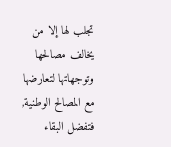تجلب لها إلا من يخالف مصالحها وتوجهاتها لتعارضها مع المصالح الوطنية, فتفضل البقاء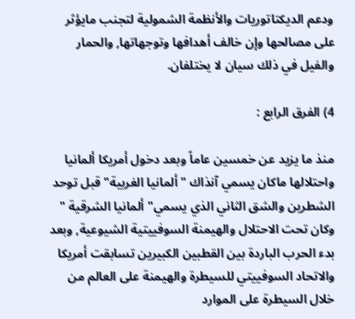ودعم الديكتاتوريات والأنظمة الشمولية لتجنب مايؤثر على مصالحها وإن خالف أهدافها وتوجهاتها, والحمار والفيل في ذلك سيان لا يختلفان.

4) الفرق الرابع :

منذ ما يزيد عن خمسين عاماً وبعد دخول أمريكا ألمانيا واحتلالها ماكان يسمي آنذاك "ألمانيا الغربية" قبل توحد الشطرين والشق الثاني الذي يسمي" ألمانيا الشرقية " وكان تحت الاحتلال والهيمنة السوفييتية الشيوعية, وبعد بدء الحرب الباردة بين القطبين الكبيرين تسابقت أمريكا والاتحاد السوفييتي للسيطرة والهيمنة على العالم من خلال السيطرة على الموارد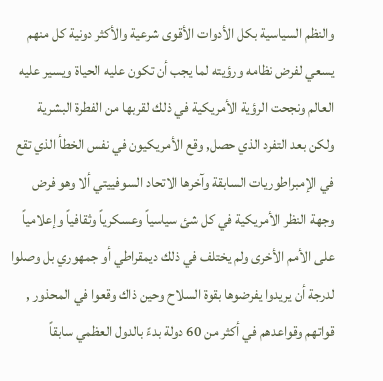والنظم السياسية بكل الأدوات الأقوى شرعية والأكثر دونية كل منهم يسعي لفرض نظامه ورؤيته لما يجب أن تكون عليه الحياة ويسير عليه العالم ونجحت الرؤية الأمريكية في ذلك لقربها من الفطرة البشرية ولكن بعد التفرد الذي حصل, وقع الأمريكيون في نفس الخطأ الذي تقع في الإمبراطوريات السابقة وآخرها الاتحاد السوفييتي ألا وهو فرض وجهة النظر الأمريكية في كل شئ سياسياً وعسكرياً وثقافياً وإعلامياً على الأمم الأخرى ولم يختلف في ذلك ديمقراطي أو جمهوري بل وصلوا لدرجة أن يريدوا يفرضوها بقوة السلاح وحين ذاك وقعوا في المحذور , قواتهم وقواعدهم في أكثر من 60 دولة بدءً بالدول العظمي سابقاً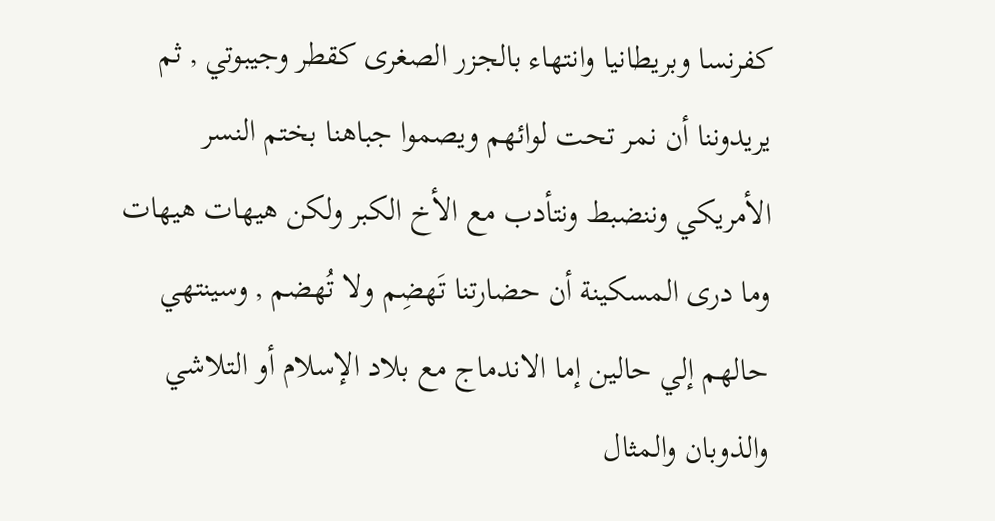كفرنسا وبريطانيا وانتهاء بالجزر الصغرى كقطر وجيبوتي , ثم يريدوننا أن نمر تحت لوائهم ويصموا جباهنا بختم النسر الأمريكي وننضبط ونتأدب مع الأخ الكبر ولكن هيهات هيهات وما درى المسكينة أن حضارتنا تَهضِم ولا تُهضم , وسينتهي حالهم إلي حالين إما الاندماج مع بلاد الإسلام أو التلاشي والذوبان والمثال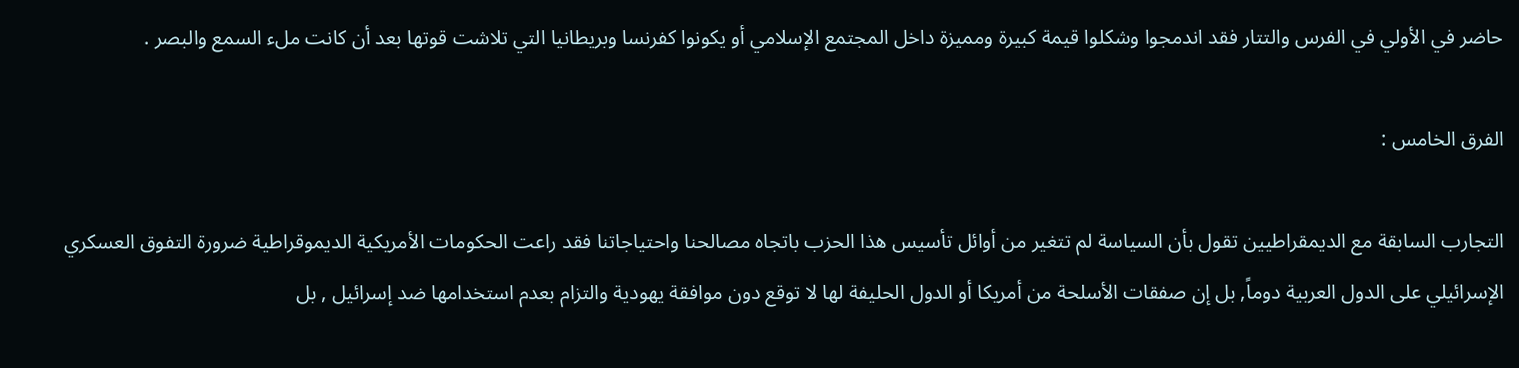حاضر في الأولي في الفرس والتتار فقد اندمجوا وشكلوا قيمة كبيرة ومميزة داخل المجتمع الإسلامي أو يكونوا كفرنسا وبريطانيا التي تلاشت قوتها بعد أن كانت ملء السمع والبصر .

الفرق الخامس :

التجارب السابقة مع الديمقراطيين تقول بأن السياسة لم تتغير من أوائل تأسيس هذا الحزب باتجاه مصالحنا واحتياجاتنا فقد راعت الحكومات الأمريكية الديموقراطية ضرورة التفوق العسكري الإسرائيلي على الدول العربية دوماً, بل إن صفقات الأسلحة من أمريكا أو الدول الحليفة لها لا توقع دون موافقة يهودية والتزام بعدم استخدامها ضد إسرائيل , بل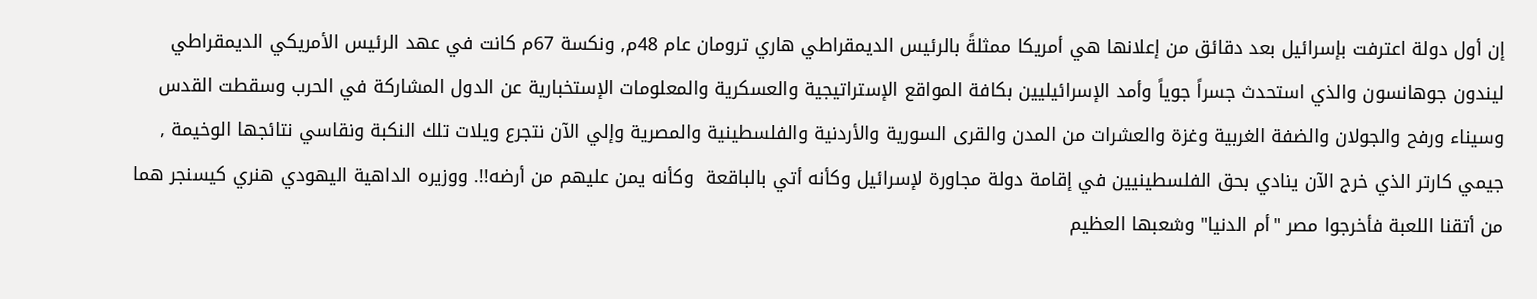إن أول دولة اعترفت بإسرائيل بعد دقائق من إعلانها هي أمريكا ممثلةً بالرئيس الديمقراطي هاري ترومان عام 48م, ونكسة 67م كانت في عهد الرئيس الأمريكي الديمقراطي ليندون جوهانسون والذي استحدث جسراً جوياً وأمد الإسرائيليين بكافة المواقع الإستراتيجية والعسكرية والمعلومات الإستخبارية عن الدول المشاركة في الحرب وسقطت القدس وسيناء ورفح والجولان والضفة الغربية وغزة والعشرات من المدن والقرى السورية والأردنية والفلسطينية والمصرية وإلي الآن نتجرع ويلات تلك النكبة ونقاسي نتائجها الوخيمة , جيمي كارتر الذي خرج الآن ينادي بحق الفلسطينيين في إقامة دولة مجاورة لإسرائيل وكأنه أتي بالباقعة  وكأنه يمن عليهم من أرضه!!. ووزيره الداهية اليهودي هنري كيسنجر هما من أتقنا اللعبة فأخرجوا مصر "أم الدنيا" وشعبها العظيم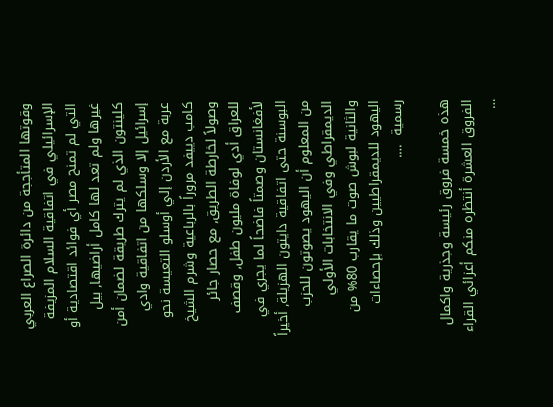وقوتها المتأججة من دائرة الصراع العربي الإسرائيلي في اتفاقية السلام المزيفة التي لم تمنح مصر أي فوائد اقتصادية أو غيرها ولم تعد لها كامل أراضيها, بيل كلينتون الذي لم يترك طريقة لضمان أمن إسرائيل إلا وسلكها من اتفاقية وادي عربة مع الأردن إلي أوسلو التعيسة نحو كامب دييفد مروراً بالرباعية وشرم الشيخ وصولاً لخارطة الطريق, مع حصار جائر للعراق أدي لوفاة مليون طفل, وقصف لأفغانستان وصمتاً فاضحاً لما يجري في البوسنة حتى اتفاقية دايتون الهزيلة, أخيراً من المعلوم أن اليهود يصوتون للحزب الديمقراطي وفي الانتخابات الأولي والثانية لبوش صوت ما يقارب 80% من اليهود للديمقراطيين وذلك بإحصاءات رسمية  ….

هذه خمسة فروق رئيسة وجذرية واكمال الفروق العشرة أنتظره منكم أعزائي القراء …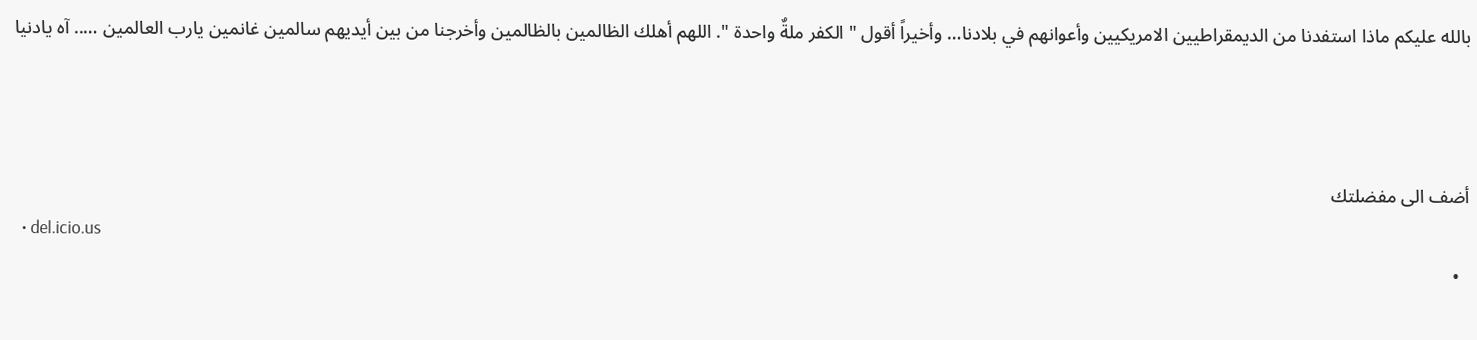بالله عليكم ماذا استفدنا من الديمقراطيين الامريكيين وأعوانهم في بلادنا… وأخيراً أقول " الكفر ملةٌ واحدة ". اللهم أهلك الظالمين بالظالمين وأخرجنا من بين أيديهم سالمين غانمين يارب العالمين ….. آه يادنيا



أضف الى مفضلتك
  • del.icio.us
  •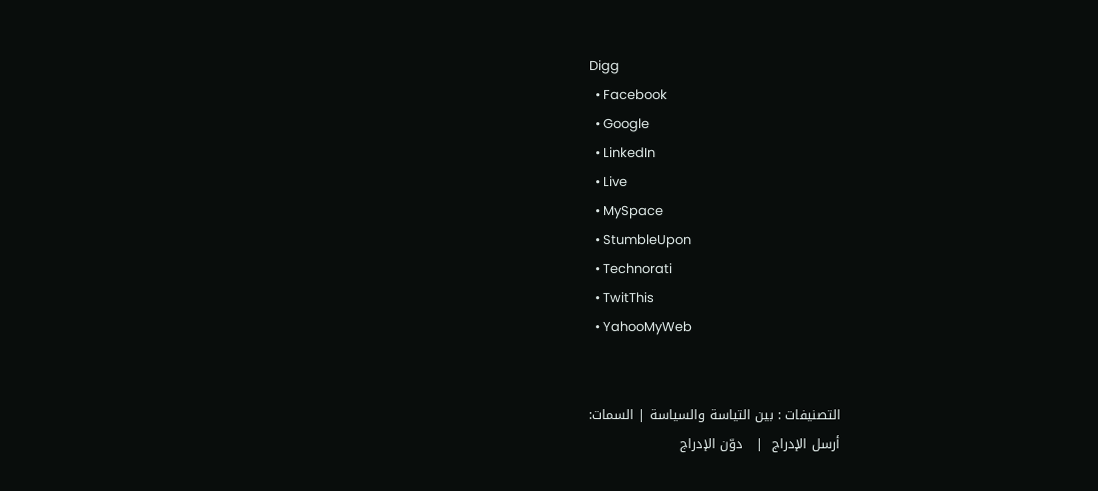Digg
  • Facebook
  • Google
  • LinkedIn
  • Live
  • MySpace
  • StumbleUpon
  • Technorati
  • TwitThis
  • YahooMyWeb


التصنيفات : بين التياسة والسياسة | السمات:
أرسل الإدراج  |   دوّن الإدراج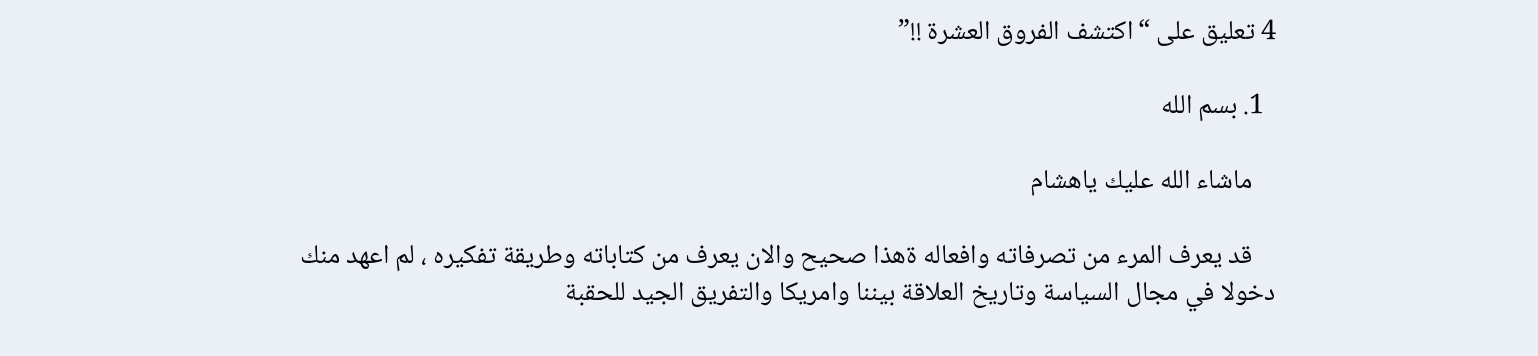4 تعليق على “اكتشف الفروق العشرة !!”

  1. بسم الله

    ماشاء الله عليك ياهشام

    قد يعرف المرء من تصرفاته وافعاله ةهذا صحيح والان يعرف من كتاباته وطريقة تفكيره ، لم اعهد منك دخولا في مجال السياسة وتاريخ العلاقة بيننا وامريكا والتفريق الجيد للحقبة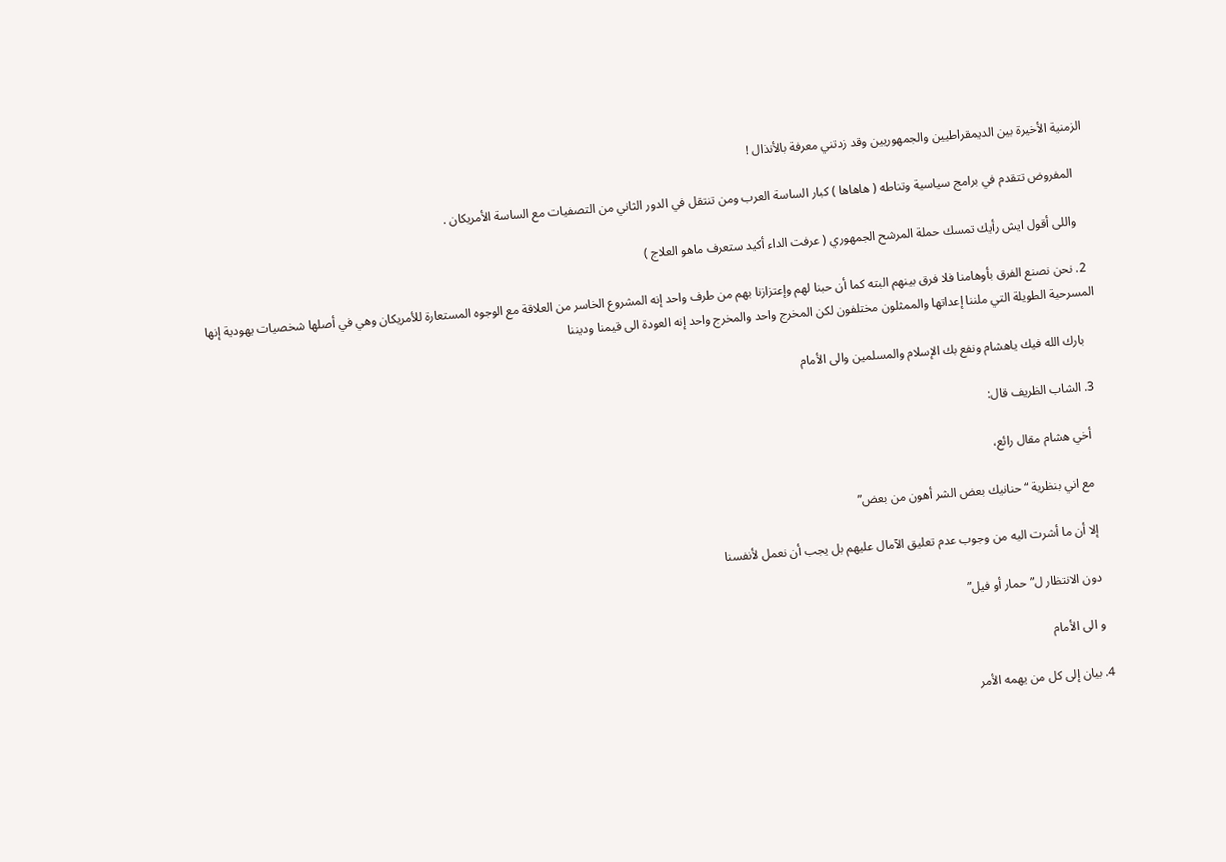الزمنية الأخيرة بين الديمقراطيين والجمهوريين وقد زدتني معرفة بالأنذال !

    المفروض تتقدم في برامج سياسية وتناطه ( هاهاها ) كبار الساسة العرب ومن تنتقل في الدور الثاني من التصفيات مع الساسة الأمريكان .

    واللى أقول ايش رأيك تمسك حملة المرشح الجمهوري ( عرفت الداء أكيد ستعرف ماهو العلاج )

  2. نحن نصنع الفرق بأوهامنا فلا فرق بينهم البته كما أن حبنا لهم وإعتزازنا بهم من طرف واحد إنه المشروع الخاسر من العلاقة مع الوجوه المستعارة للأمريكان وهي في أصلها شخصيات يهودية إنها المسرحية الطويلة التي ملننا إعداتها والممثلون مختلفون لكن المخرج واحد والمخرج واحد إنه العودة الى قيمنا وديننا

    بارك الله فيك ياهشام ونفع بك الإسلام والمسلمين والى الأمام

  3. الشاب الظريف قال:

    أخي هشام مقال رائع،

    مع اني بنظرية “حنانيك بعض الشر أهون من بعض”

    إلا أن ما أشرت اليه من وجوب عدم تعليق الآمال عليهم بل يجب أن نعمل لأنفسنا

    دون الانتظار ل”حمار أو فيل”

    و الى الأمام

  4. بيان إلى كل من يهمه الأمر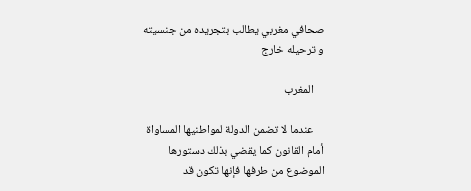صحافي مغربي يطالب بتجريده من جنسيته و ترحيله خارج

    المغرب

    عندما لا تضمن الدولة لمواطنيها المساواة أمام القانون كما يقضي بذلك دستورها الموضوع من طرفها فإنها تكون قد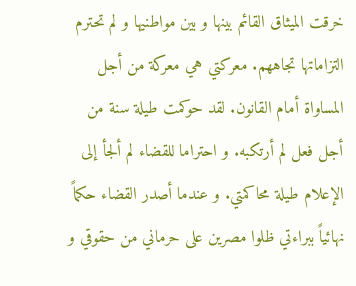خرقت الميثاق القائم بينها و بين مواطنيها و لم تحترم التزاماتها تجاههم. معركتي هي معركة من أجل المساواة أمام القانون. لقد حوكمت طيلة سنة من أجل فعل لم أرتكبه. و احتراما للقضاء لم ألجأ إلى الإعلام طيلة محاكمتي. و عندما أصدر القضاء حكماً نهائياً ببراءتي ظلوا مصرين على حرماني من حقوقي و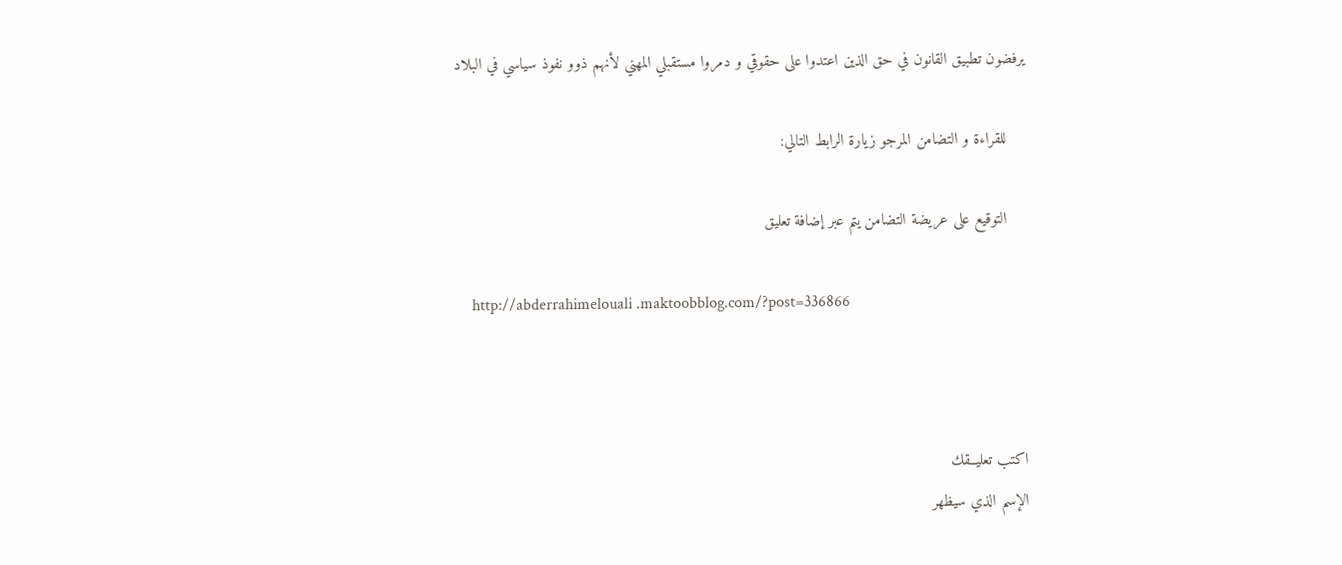يرفضون تطبيق القانون في حق الذين اعتدوا على حقوقي و دمروا مستقبلي المهني لأنهم ذوو نفوذ سياسي في البلاد

    للقراءة و التضامن المرجو زيارة الرابط التالي:

    التوقيع على عريضة التضامن يتم عبر إضافة تعليق

    http://abderrahimelouali .maktoobblog.com/?post=336866



اكتب تعليــقك
الإسم الذي سيظهر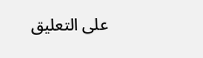على التعليق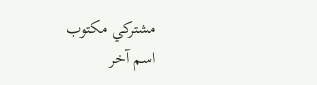مشتركي مكتوب
اسم آخر